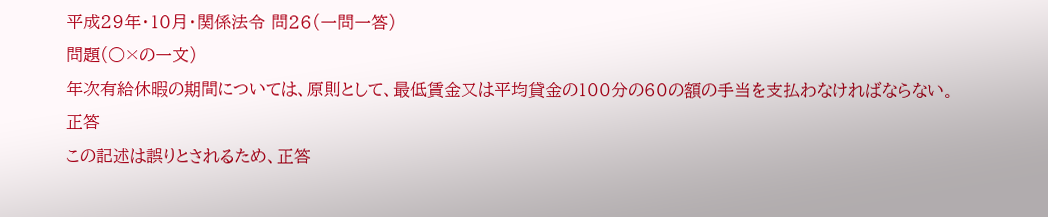平成29年・10月・関係法令 問26(一問一答)
問題(○×の一文)
年次有給休暇の期間については、原則として、最低賃金又は平均貸金の100分の60の額の手当を支払わなければならない。
正答
この記述は誤りとされるため、正答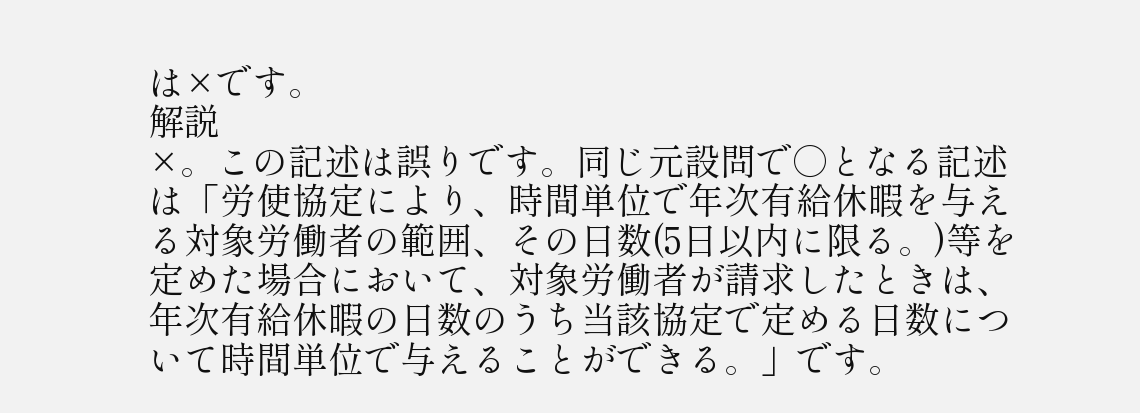は×です。
解説
×。この記述は誤りです。同じ元設問で○となる記述は「労使協定により、時間単位で年次有給休暇を与える対象労働者の範囲、その日数(5日以内に限る。)等を定めた場合において、対象労働者が請求したときは、年次有給休暇の日数のうち当該協定で定める日数について時間単位で与えることができる。」です。